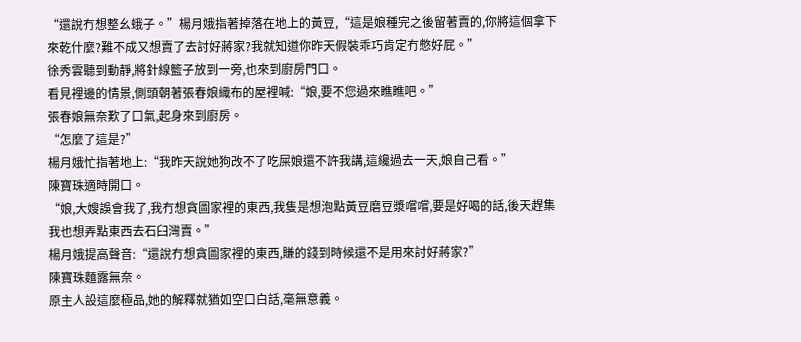“還說冇想整幺蛾子。”楊月娥指著掉落在地上的黃豆,“這是娘種完之後留著賣的,你將這個拿下來乾什麼?難不成又想賣了去討好蔣家?我就知道你昨天假裝乖巧肯定冇憋好屁。”
徐秀雲聽到動靜,將針線籃子放到一旁,也來到廚房門口。
看見裡邊的情景,側頭朝著張春娘織布的屋裡喊:“娘,要不您過來瞧瞧吧。”
張春娘無奈歎了口氣,起身來到廚房。
“怎麼了這是?”
楊月娥忙指著地上:“我昨天說她狗改不了吃屎娘還不許我講,這纔過去一天,娘自己看。”
陳寶珠適時開口。
“娘,大嫂誤會我了,我冇想貪圖家裡的東西,我隻是想泡點黃豆磨豆漿嚐嚐,要是好喝的話,後天趕集我也想弄點東西去石臼灣賣。”
楊月娥提高聲音:“還說冇想貪圖家裡的東西,賺的錢到時候還不是用來討好蔣家?”
陳寶珠麵露無奈。
原主人設這麼極品,她的解釋就猶如空口白話,毫無意義。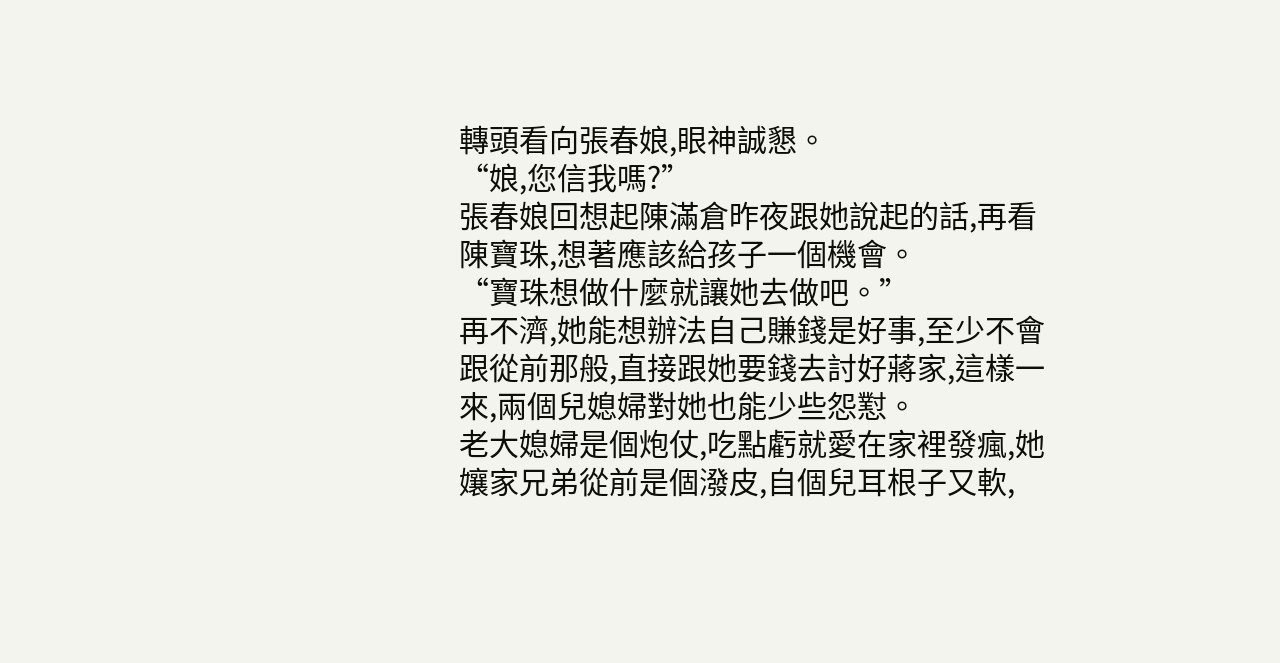轉頭看向張春娘,眼神誠懇。
“娘,您信我嗎?”
張春娘回想起陳滿倉昨夜跟她說起的話,再看陳寶珠,想著應該給孩子一個機會。
“寶珠想做什麼就讓她去做吧。”
再不濟,她能想辦法自己賺錢是好事,至少不會跟從前那般,直接跟她要錢去討好蔣家,這樣一來,兩個兒媳婦對她也能少些怨懟。
老大媳婦是個炮仗,吃點虧就愛在家裡發瘋,她孃家兄弟從前是個潑皮,自個兒耳根子又軟,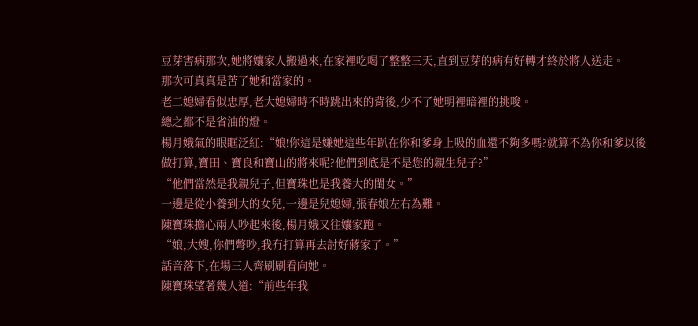豆芽害病那次,她將孃家人搬過來,在家裡吃喝了整整三天,直到豆芽的病有好轉才終於將人送走。
那次可真真是苦了她和當家的。
老二媳婦看似忠厚,老大媳婦時不時跳出來的背後,少不了她明裡暗裡的挑唆。
總之都不是省油的燈。
楊月娥氣的眼眶泛紅:“娘!你這是嫌她這些年趴在你和爹身上吸的血還不夠多嗎?就算不為你和爹以後做打算,寶田、寶良和寶山的將來呢?他們到底是不是您的親生兒子?”
“他們當然是我親兒子,但寶珠也是我養大的閨女。”
一邊是從小養到大的女兒,一邊是兒媳婦,張春娘左右為難。
陳寶珠擔心兩人吵起來後,楊月娥又往孃家跑。
“娘,大嫂,你們彆吵,我冇打算再去討好蔣家了。”
話音落下,在場三人齊刷刷看向她。
陳寶珠望著幾人道:“前些年我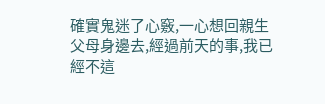確實鬼迷了心竅,一心想回親生父母身邊去,經過前天的事,我已經不這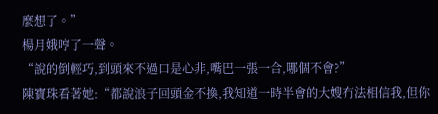麼想了。”
楊月娥哼了一聲。
“說的倒輕巧,到頭來不過口是心非,嘴巴一張一合,哪個不會?”
陳寶珠看著她:“都說浪子回頭金不換,我知道一時半會的大嫂冇法相信我,但你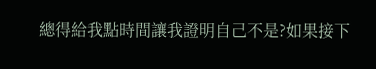總得給我點時間讓我證明自己不是?如果接下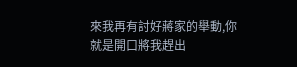來我再有討好蔣家的舉動,你就是開口將我趕出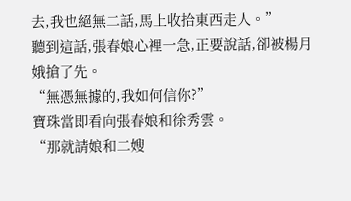去,我也絕無二話,馬上收拾東西走人。”
聽到這話,張春娘心裡一急,正要說話,卻被楊月娥搶了先。
“無憑無據的,我如何信你?”
寶珠當即看向張春娘和徐秀雲。
“那就請娘和二嫂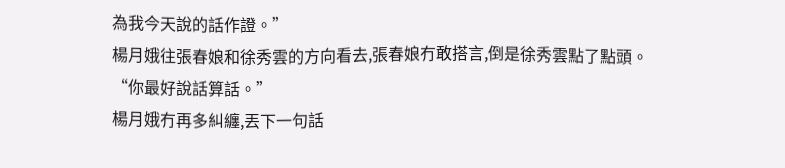為我今天說的話作證。”
楊月娥往張春娘和徐秀雲的方向看去,張春娘冇敢搭言,倒是徐秀雲點了點頭。
“你最好說話算話。”
楊月娥冇再多糾纏,丟下一句話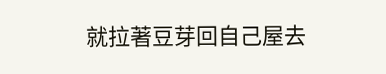就拉著豆芽回自己屋去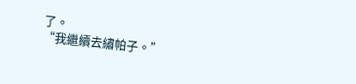了。
“我繼續去繡帕子。”